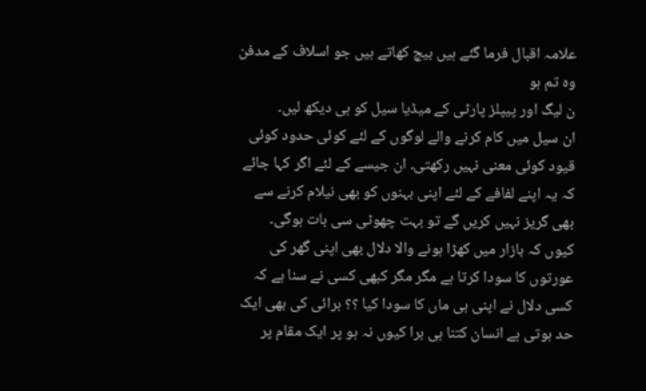علامہ اقبال فرما گئے ہیں بیچ کھاتے ہیں جو اسلاف کے مدفن وہ تم ہو
ن لیگ اور پیپلز پارٹی کے میڈیا سیل کو ہی دیکھ لیں۔
ان سیل میں کام کرنے والے لوگوں کے لئے کوئی حدود کوئی قیود کوئی معنی نہیں رکھتی۔ ان جیسے کے لئے اگر کہا جائے کہ یہ اپنے لفافے کے لئے اپنی بہنوں کو بھی نیلام کرنے سے بھی گریز نہیں کریں گے تو بہت چھوٹی سی بات ہوگی۔
کیوں کہ بازار میں کھڑا ہونے والا دلال بھی اپنی گھر کی عورتوں کا سودا کرتا ہے مگر مگر کبھی کسی نے سنا ہے کہ کسی دلال نے اپنی ہی ماں کا سودا کیا ؟؟ برائی کی بھی ایک حد ہوتی ہے انسان کتنا ہی برا کیوں نہ ہو پر ایک مقام پر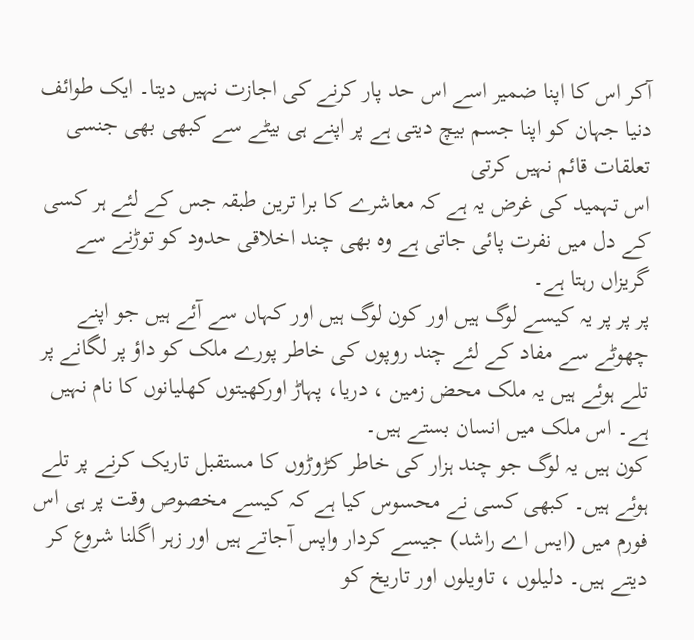آکر اس کا اپنا ضمیر اسے اس حد پار کرنے کی اجازت نہیں دیتا۔ ایک طوائف دنیا جہان کو اپنا جسم بیچ دیتی ہے پر اپنے ہی بیٹے سے کبھی بھی جنسی تعلقات قائم نہیں کرتی
اس تہمید کی غرض یہ ہے کہ معاشرے کا برا ترین طبقہ جس کے لئے ہر کسی کے دل میں نفرت پائی جاتی ہے وہ بھی چند اخلاقی حدود کو توڑنے سے گریزاں رہتا ہے۔
پر پر پر یہ کیسے لوگ ہیں اور کون لوگ ہیں اور کہاں سے آئے ہیں جو اپنے چھوٹے سے مفاد کے لئے چند روپوں کی خاطر پورے ملک کو داؤ پر لگانے پر تلے ہوئے ہیں یہ ملک محض زمین ، دریا، پہاڑ اورکھیتوں کھلیانوں کا نام نہیں ہے۔ اس ملک میں انسان بستے ہیں۔
کون ہیں یہ لوگ جو چند ہزار کی خاطر کڑوڑوں کا مستقبل تاریک کرنے پر تلے ہوئے ہیں۔ کبھی کسی نے محسوس کیا ہے کہ کیسے مخصوص وقت پر ہی اس فورم میں (ایس اے راشد) جیسے کردار واپس آجاتے ہیں اور زہر اگلنا شروع کر دیتے ہیں۔ دلیلوں ، تاویلوں اور تاریخ کو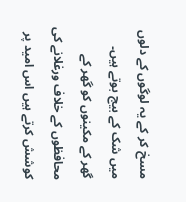مسخ کر کے یہ لوگوں کے دلوں میں شک کے بیج بوتے ہیں۔ گھر کے مکینوں کو گھر کے محافظوں کے خلاف ورغلانے کی کوشش کرتے ہیں اس امید پر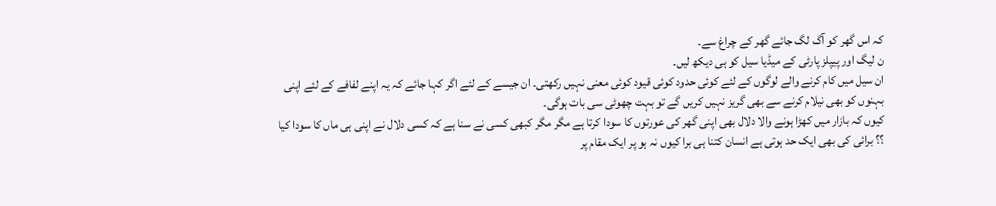کہ اس گھر کو آگ لگ جائے گھر کے چراغ سے۔
ن لیگ اور پیپلز پارٹی کے میڈیا سیل کو ہی دیکھ لیں۔
ان سیل میں کام کرنے والے لوگوں کے لئے کوئی حدود کوئی قیود کوئی معنی نہیں رکھتی۔ ان جیسے کے لئے اگر کہا جائے کہ یہ اپنے لفافے کے لئے اپنی بہنوں کو بھی نیلام کرنے سے بھی گریز نہیں کریں گے تو بہت چھوٹی سی بات ہوگی۔
کیوں کہ بازار میں کھڑا ہونے والا دلال بھی اپنی گھر کی عورتوں کا سودا کرتا ہے مگر مگر کبھی کسی نے سنا ہے کہ کسی دلال نے اپنی ہی ماں کا سودا کیا ؟؟ برائی کی بھی ایک حد ہوتی ہے انسان کتنا ہی برا کیوں نہ ہو پر ایک مقام پر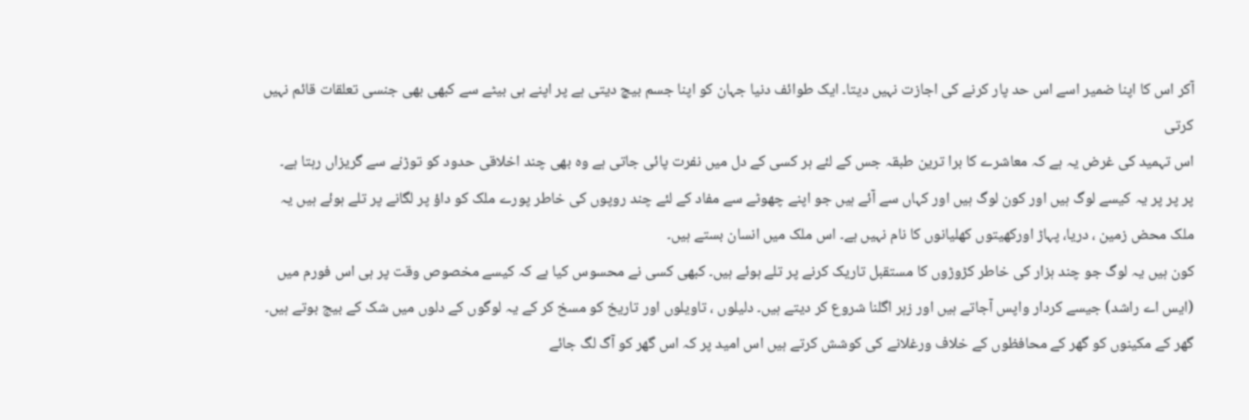آکر اس کا اپنا ضمیر اسے اس حد پار کرنے کی اجازت نہیں دیتا۔ ایک طوائف دنیا جہان کو اپنا جسم بیچ دیتی ہے پر اپنے ہی بیٹے سے کبھی بھی جنسی تعلقات قائم نہیں کرتی
اس تہمید کی غرض یہ ہے کہ معاشرے کا برا ترین طبقہ جس کے لئے ہر کسی کے دل میں نفرت پائی جاتی ہے وہ بھی چند اخلاقی حدود کو توڑنے سے گریزاں رہتا ہے۔
پر پر پر یہ کیسے لوگ ہیں اور کون لوگ ہیں اور کہاں سے آئے ہیں جو اپنے چھوٹے سے مفاد کے لئے چند روپوں کی خاطر پورے ملک کو داؤ پر لگانے پر تلے ہوئے ہیں یہ ملک محض زمین ، دریا، پہاڑ اورکھیتوں کھلیانوں کا نام نہیں ہے۔ اس ملک میں انسان بستے ہیں۔
کون ہیں یہ لوگ جو چند ہزار کی خاطر کڑوڑوں کا مستقبل تاریک کرنے پر تلے ہوئے ہیں۔ کبھی کسی نے محسوس کیا ہے کہ کیسے مخصوص وقت پر ہی اس فورم میں (ایس اے راشد) جیسے کردار واپس آجاتے ہیں اور زہر اگلنا شروع کر دیتے ہیں۔ دلیلوں ، تاویلوں اور تاریخ کو مسخ کر کے یہ لوگوں کے دلوں میں شک کے بیج بوتے ہیں۔ گھر کے مکینوں کو گھر کے محافظوں کے خلاف ورغلانے کی کوشش کرتے ہیں اس امید پر کہ اس گھر کو آگ لگ جائے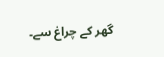گھر کے چراغ سے۔